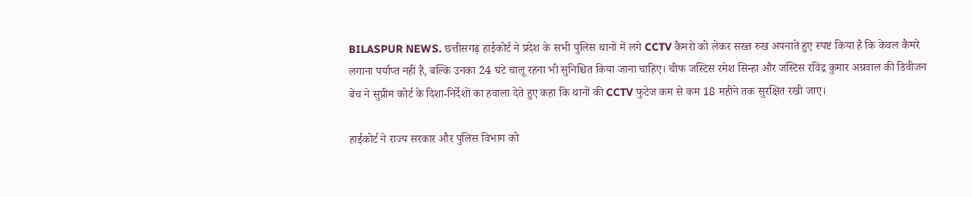BILASPUR NEWS. छत्तीसगढ़ हाईकोर्ट ने प्रदेश के सभी पुलिस थानों में लगे CCTV कैमरों को लेकर सख्त रुख अपनाते हुए स्पष्ट किया है कि केवल कैमरे लगाना पर्याप्त नहीं है, बल्कि उनका 24 घंटे चालू रहना भी सुनिश्चित किया जाना चाहिए। चीफ जस्टिस रमेश सिन्हा और जस्टिस रविंद्र कुमार अग्रवाल की डिवीजन बेंच ने सुप्रीम कोर्ट के दिशा-निर्देशों का हवाला देते हुए कहा कि थानों की CCTV फुटेज कम से कम 18 महीने तक सुरक्षित रखी जाए।

हाईकोर्ट ने राज्य सरकार और पुलिस विभाग को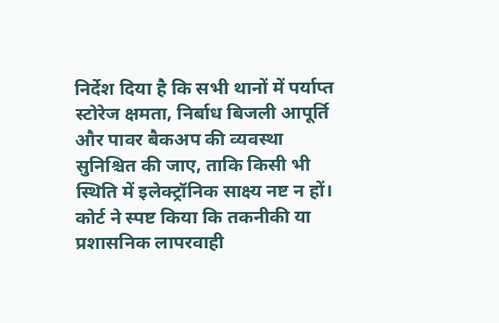निर्देश दिया है कि सभी थानों में पर्याप्त स्टोरेज क्षमता, निर्बाध बिजली आपूर्ति और पावर बैकअप की व्यवस्था सुनिश्चित की जाए, ताकि किसी भी स्थिति में इलेक्ट्रॉनिक साक्ष्य नष्ट न हों। कोर्ट ने स्पष्ट किया कि तकनीकी या प्रशासनिक लापरवाही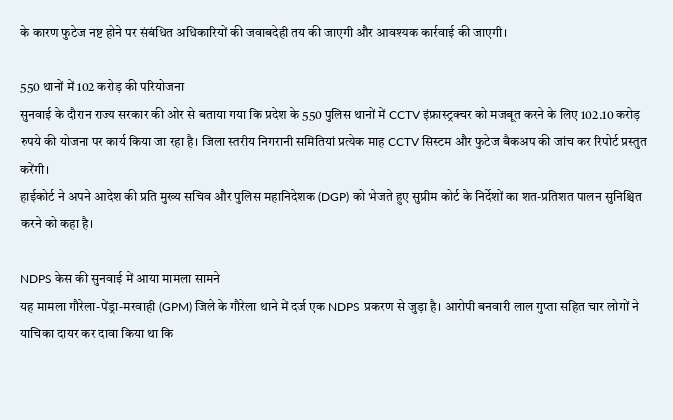के कारण फुटेज नष्ट होने पर संबंधित अधिकारियों की जवाबदेही तय की जाएगी और आवश्यक कार्रवाई की जाएगी।

550 थानों में 102 करोड़ की परियोजना
सुनवाई के दौरान राज्य सरकार की ओर से बताया गया कि प्रदेश के 550 पुलिस थानों में CCTV इंफ्रास्ट्रक्चर को मजबूत करने के लिए 102.10 करोड़ रुपये की योजना पर कार्य किया जा रहा है। जिला स्तरीय निगरानी समितियां प्रत्येक माह CCTV सिस्टम और फुटेज बैकअप की जांच कर रिपोर्ट प्रस्तुत करेंगी।
हाईकोर्ट ने अपने आदेश की प्रति मुख्य सचिव और पुलिस महानिदेशक (DGP) को भेजते हुए सुप्रीम कोर्ट के निर्देशों का शत-प्रतिशत पालन सुनिश्चित करने को कहा है।

NDPS केस की सुनवाई में आया मामला सामने
यह मामला गौरेला-पेंड्रा-मरवाही (GPM) जिले के गौरेला थाने में दर्ज एक NDPS प्रकरण से जुड़ा है। आरोपी बनवारी लाल गुप्ता सहित चार लोगों ने याचिका दायर कर दावा किया था कि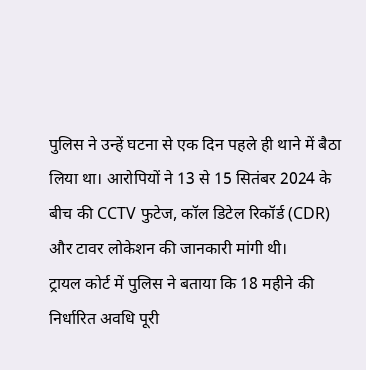पुलिस ने उन्हें घटना से एक दिन पहले ही थाने में बैठा लिया था। आरोपियों ने 13 से 15 सितंबर 2024 के बीच की CCTV फुटेज, कॉल डिटेल रिकॉर्ड (CDR) और टावर लोकेशन की जानकारी मांगी थी।
ट्रायल कोर्ट में पुलिस ने बताया कि 18 महीने की निर्धारित अवधि पूरी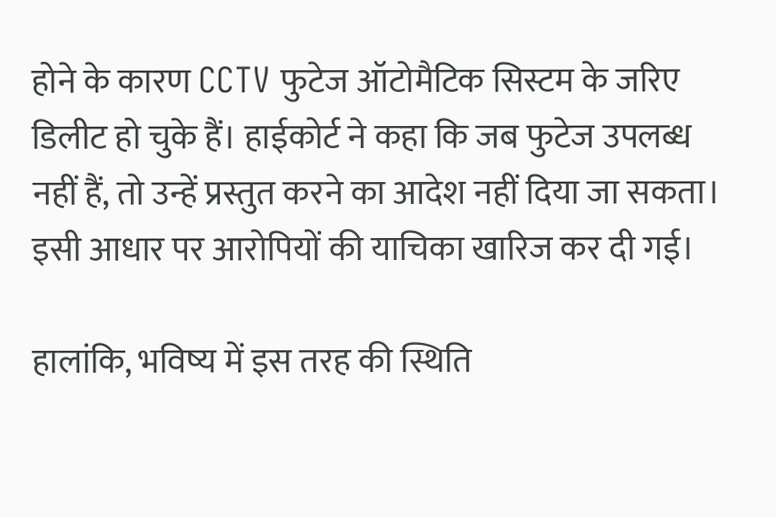होने के कारण CCTV फुटेज ऑटोमैटिक सिस्टम के जरिए डिलीट हो चुके हैं। हाईकोर्ट ने कहा कि जब फुटेज उपलब्ध नहीं हैं, तो उन्हें प्रस्तुत करने का आदेश नहीं दिया जा सकता। इसी आधार पर आरोपियों की याचिका खारिज कर दी गई।

हालांकि, भविष्य में इस तरह की स्थिति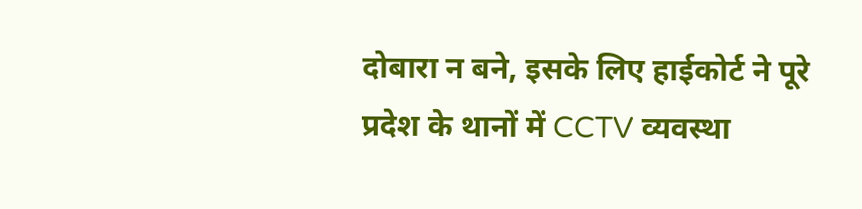दोबारा न बने, इसके लिए हाईकोर्ट ने पूरे प्रदेश के थानों में CCTV व्यवस्था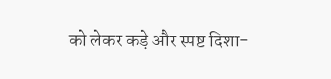को लेकर कड़े और स्पष्ट दिशा-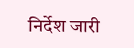निर्देश जारी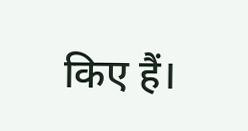किए हैं।